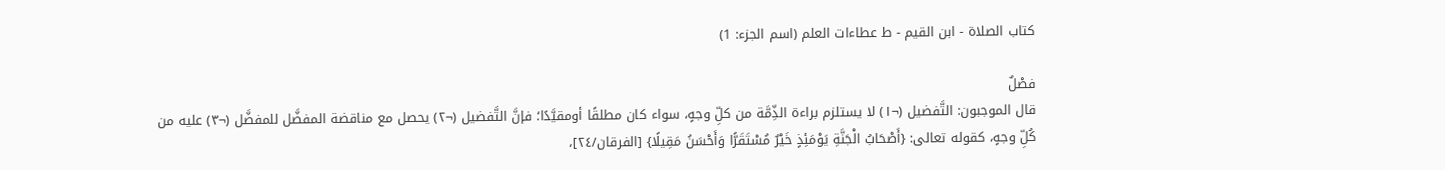كتاب الصلاة - ابن القيم - ط عطاءات العلم (اسم الجزء: 1)

فصْلٌ
قال الموجبون: التَّفضيل (¬١) لا يستلزم براءة الذِّمَّة من كلِّ وجهٍ، سواء كان مطلقًا أومقيَّدًا؛ فإنَّ التَّفضيل (¬٢) يحصل مع مناقضة المفضَّل للمفضَّل (¬٣) عليه من كُلِّ وجهٍ، كقوله تعالى: {أَصْحَابُ الْجَنَّةِ يَوْمَئِذٍ خَيْرٌ مُسْتَقَرًّا وَأَحْسَنُ مَقِيلًا} [الفرقان/٢٤]،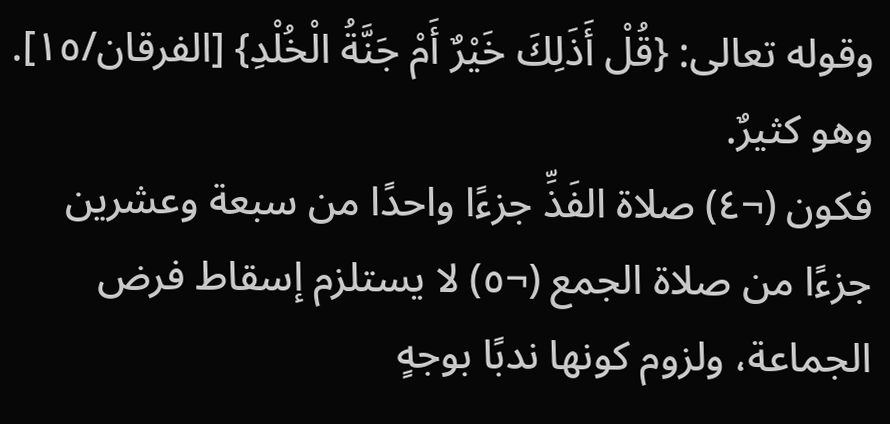وقوله تعالى: {قُلْ أَذَلِكَ خَيْرٌ أَمْ جَنَّةُ الْخُلْدِ} [الفرقان/١٥]. وهو كثيرٌ.
فكون (¬٤) صلاة الفَذِّ جزءًا واحدًا من سبعة وعشرين جزءًا من صلاة الجمع (¬٥) لا يستلزم إسقاط فرض الجماعة، ولزوم كونها ندبًا بوجهٍ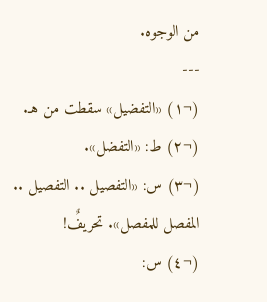من الوجوه.
---
(¬١) «التفضيل» سقطت من هـ.
(¬٢) ط: «التفضل».
(¬٣) س: «التفصيل .. التفصيل .. المفصل للمفصل». تحريفٌ!
(¬٤) س: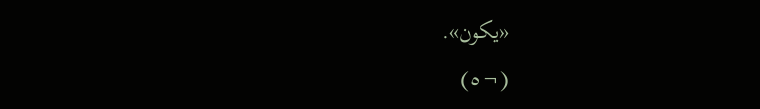«يكون».
(¬٥)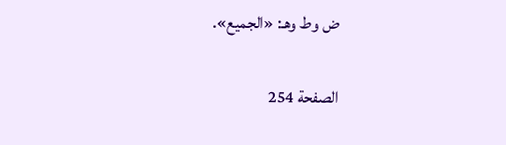ض وط وهـ: «الجميع».

الصفحة 254